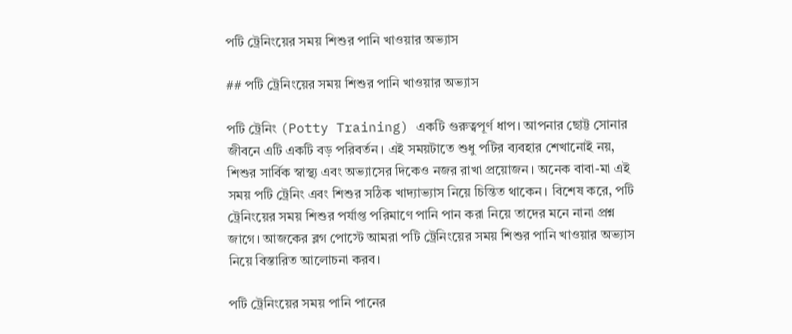পটি ট্রেনিংয়ের সময় শিশুর পানি খাওয়ার অভ্যাস

## পটি ট্রেনিংয়ের সময় শিশুর পানি খাওয়ার অভ্যাস

পটি ট্রেনিং (Potty Training) একটি গুরুত্বপূর্ণ ধাপ। আপনার ছোট্ট সোনার জীবনে এটি একটি বড় পরিবর্তন। এই সময়টাতে শুধু পটির ব্যবহার শেখানোই নয়, শিশুর সার্বিক স্বাস্থ্য এবং অভ্যাসের দিকেও নজর রাখা প্রয়োজন। অনেক বাবা-মা এই সময় পটি ট্রেনিং এবং শিশুর সঠিক খাদ্যাভ্যাস নিয়ে চিন্তিত থাকেন। বিশেষ করে, পটি ট্রেনিংয়ের সময় শিশুর পর্যাপ্ত পরিমাণে পানি পান করা নিয়ে তাদের মনে নানা প্রশ্ন জাগে। আজকের ব্লগ পোস্টে আমরা পটি ট্রেনিংয়ের সময় শিশুর পানি খাওয়ার অভ্যাস নিয়ে বিস্তারিত আলোচনা করব।

পটি ট্রেনিংয়ের সময় পানি পানের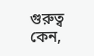গুরুত্ব কেন,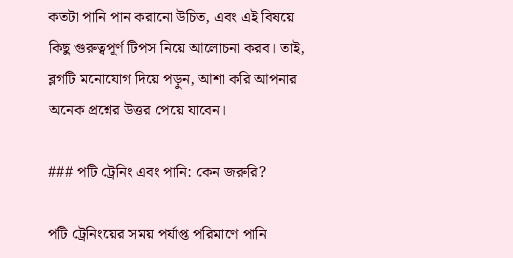কতটা পানি পান করানো উচিত, এবং এই বিষয়ে কিছু গুরুত্বপূর্ণ টিপস নিয়ে আলোচনা করব। তাই, ব্লগটি মনোযোগ দিয়ে পড়ুন, আশা করি আপনার অনেক প্রশ্নের উত্তর পেয়ে যাবেন।

### পটি ট্রেনিং এবং পানি: কেন জরুরি?

পটি ট্রেনিংয়ের সময় পর্যাপ্ত পরিমাণে পানি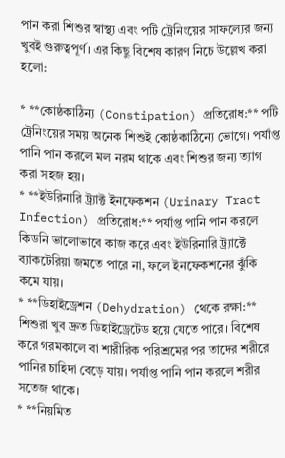পান করা শিশুর স্বাস্থ্য এবং পটি ট্রেনিংয়ের সাফল্যের জন্য খুবই গুরুত্বপূর্ণ। এর কিছু বিশেষ কারণ নিচে উল্লেখ করা হলো:

* **কোষ্ঠকাঠিন্য (Constipation) প্রতিরোধ:** পটি ট্রেনিংয়ের সময় অনেক শিশুই কোষ্ঠকাঠিন্যে ভোগে। পর্যাপ্ত পানি পান করলে মল নরম থাকে এবং শিশুর জন্য ত্যাগ করা সহজ হয়।
* **ইউরিনারি ট্র্যাক্ট ইনফেকশন (Urinary Tract Infection) প্রতিরোধ:** পর্যাপ্ত পানি পান করলে কিডনি ভালোভাবে কাজ করে এবং ইউরিনারি ট্র্যাক্টে ব্যাকটেরিয়া জমতে পারে না, ফলে ইনফেকশনের ঝুঁকি কমে যায়।
* **ডিহাইড্রেশন (Dehydration) থেকে রক্ষা:** শিশুরা খুব দ্রুত ডিহাইড্রেটেড হয়ে যেতে পারে। বিশেষ করে গরমকালে বা শারীরিক পরিশ্রমের পর তাদের শরীরে পানির চাহিদা বেড়ে যায়। পর্যাপ্ত পানি পান করলে শরীর সতেজ থাকে।
* **নিয়মিত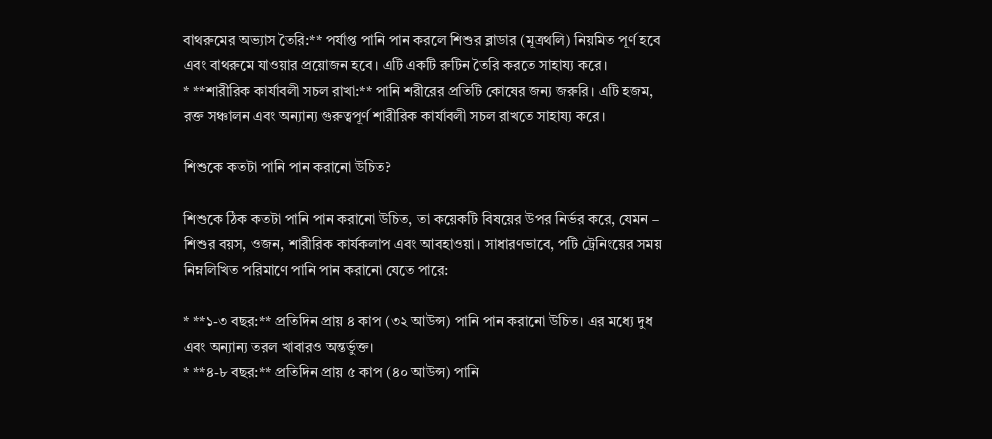বাথরুমের অভ্যাস তৈরি:** পর্যাপ্ত পানি পান করলে শিশুর ব্লাডার (মূত্রথলি) নিয়মিত পূর্ণ হবে এবং বাথরুমে যাওয়ার প্রয়োজন হবে। এটি একটি রুটিন তৈরি করতে সাহায্য করে।
* **শারীরিক কার্যাবলী সচল রাখা:** পানি শরীরের প্রতিটি কোষের জন্য জরুরি। এটি হজম, রক্ত সঞ্চালন এবং অন্যান্য গুরুত্বপূর্ণ শারীরিক কার্যাবলী সচল রাখতে সাহায্য করে।

শিশুকে কতটা পানি পান করানো উচিত?

শিশুকে ঠিক কতটা পানি পান করানো উচিত, তা কয়েকটি বিষয়ের উপর নির্ভর করে, যেমন – শিশুর বয়স, ওজন, শারীরিক কার্যকলাপ এবং আবহাওয়া। সাধারণভাবে, পটি ট্রেনিংয়ের সময় নিম্নলিখিত পরিমাণে পানি পান করানো যেতে পারে:

* **১-৩ বছর:** প্রতিদিন প্রায় ৪ কাপ (৩২ আউন্স) পানি পান করানো উচিত। এর মধ্যে দুধ এবং অন্যান্য তরল খাবারও অন্তর্ভুক্ত।
* **৪-৮ বছর:** প্রতিদিন প্রায় ৫ কাপ (৪০ আউন্স) পানি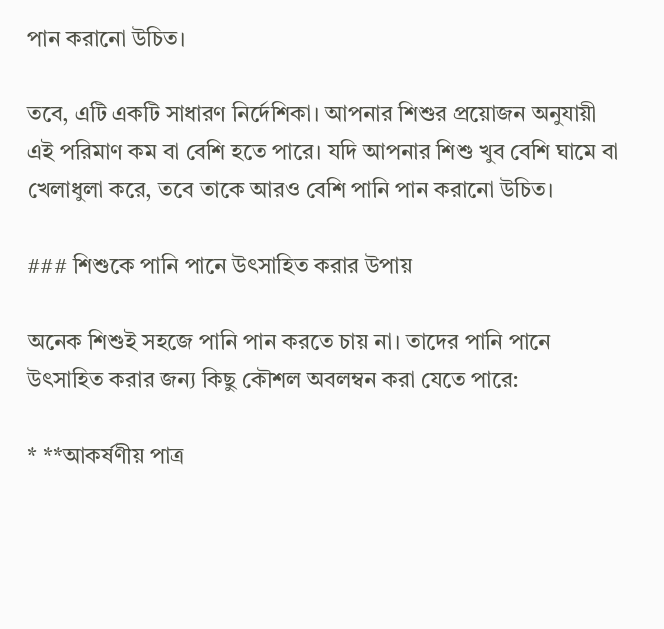পান করানো উচিত।

তবে, এটি একটি সাধারণ নির্দেশিকা। আপনার শিশুর প্রয়োজন অনুযায়ী এই পরিমাণ কম বা বেশি হতে পারে। যদি আপনার শিশু খুব বেশি ঘামে বা খেলাধুলা করে, তবে তাকে আরও বেশি পানি পান করানো উচিত।

### শিশুকে পানি পানে উৎসাহিত করার উপায়

অনেক শিশুই সহজে পানি পান করতে চায় না। তাদের পানি পানে উৎসাহিত করার জন্য কিছু কৌশল অবলম্বন করা যেতে পারে:

* **আকর্ষণীয় পাত্র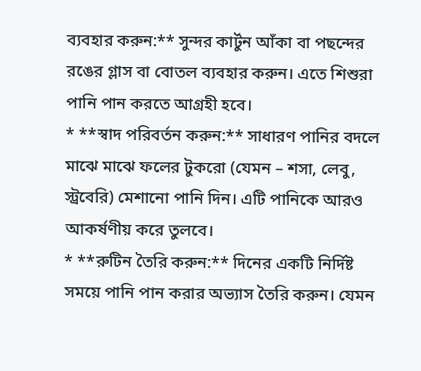ব্যবহার করুন:** সুন্দর কার্টুন আঁকা বা পছন্দের রঙের গ্লাস বা বোতল ব্যবহার করুন। এতে শিশুরা পানি পান করতে আগ্রহী হবে।
* **স্বাদ পরিবর্তন করুন:** সাধারণ পানির বদলে মাঝে মাঝে ফলের টুকরো (যেমন – শসা, লেবু, স্ট্রবেরি) মেশানো পানি দিন। এটি পানিকে আরও আকর্ষণীয় করে তুলবে।
* **রুটিন তৈরি করুন:** দিনের একটি নির্দিষ্ট সময়ে পানি পান করার অভ্যাস তৈরি করুন। যেমন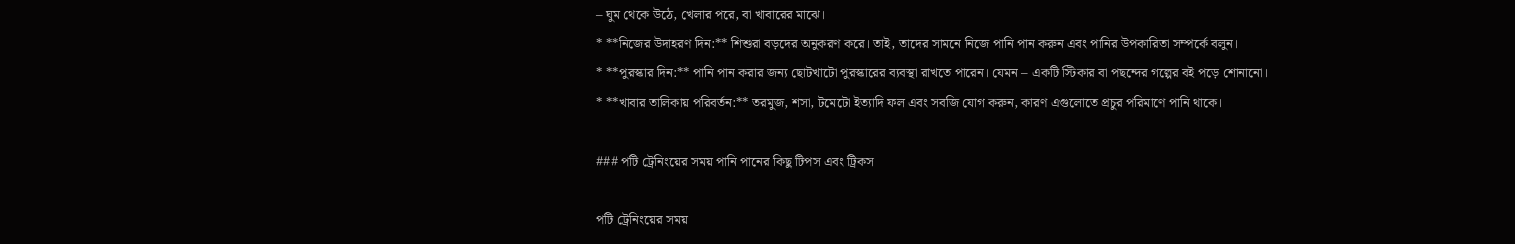– ঘুম থেকে উঠে, খেলার পরে, বা খাবারের মাঝে।
* **নিজের উদাহরণ দিন:** শিশুরা বড়দের অনুকরণ করে। তাই, তাদের সামনে নিজে পানি পান করুন এবং পানির উপকারিতা সম্পর্কে বলুন।
* **পুরস্কার দিন:** পানি পান করার জন্য ছোটখাটো পুরস্কারের ব্যবস্থা রাখতে পারেন। যেমন – একটি স্টিকার বা পছন্দের গল্পের বই পড়ে শোনানো।
* **খাবার তালিকায় পরিবর্তন:** তরমুজ, শসা, টমেটো ইত্যাদি ফল এবং সবজি যোগ করুন, কারণ এগুলোতে প্রচুর পরিমাণে পানি থাকে।

### পটি ট্রেনিংয়ের সময় পানি পানের কিছু টিপস এবং ট্রিকস

পটি ট্রেনিংয়ের সময়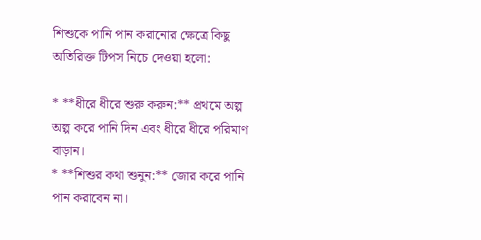শিশুকে পানি পান করানোর ক্ষেত্রে কিছু অতিরিক্ত টিপস নিচে দেওয়া হলো:

* **ধীরে ধীরে শুরু করুন:** প্রথমে অল্প অল্প করে পানি দিন এবং ধীরে ধীরে পরিমাণ বাড়ান।
* **শিশুর কথা শুনুন:** জোর করে পানি পান করাবেন না।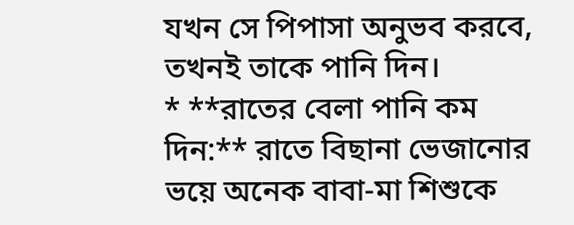যখন সে পিপাসা অনুভব করবে, তখনই তাকে পানি দিন।
* **রাতের বেলা পানি কম দিন:** রাতে বিছানা ভেজানোর ভয়ে অনেক বাবা-মা শিশুকে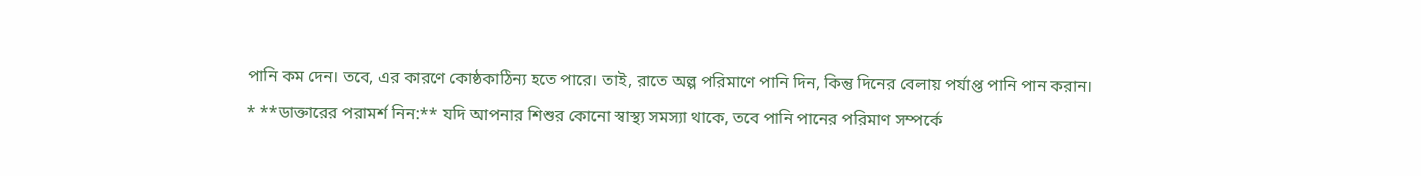পানি কম দেন। তবে, এর কারণে কোষ্ঠকাঠিন্য হতে পারে। তাই, রাতে অল্প পরিমাণে পানি দিন, কিন্তু দিনের বেলায় পর্যাপ্ত পানি পান করান।
* **ডাক্তারের পরামর্শ নিন:** যদি আপনার শিশুর কোনো স্বাস্থ্য সমস্যা থাকে, তবে পানি পানের পরিমাণ সম্পর্কে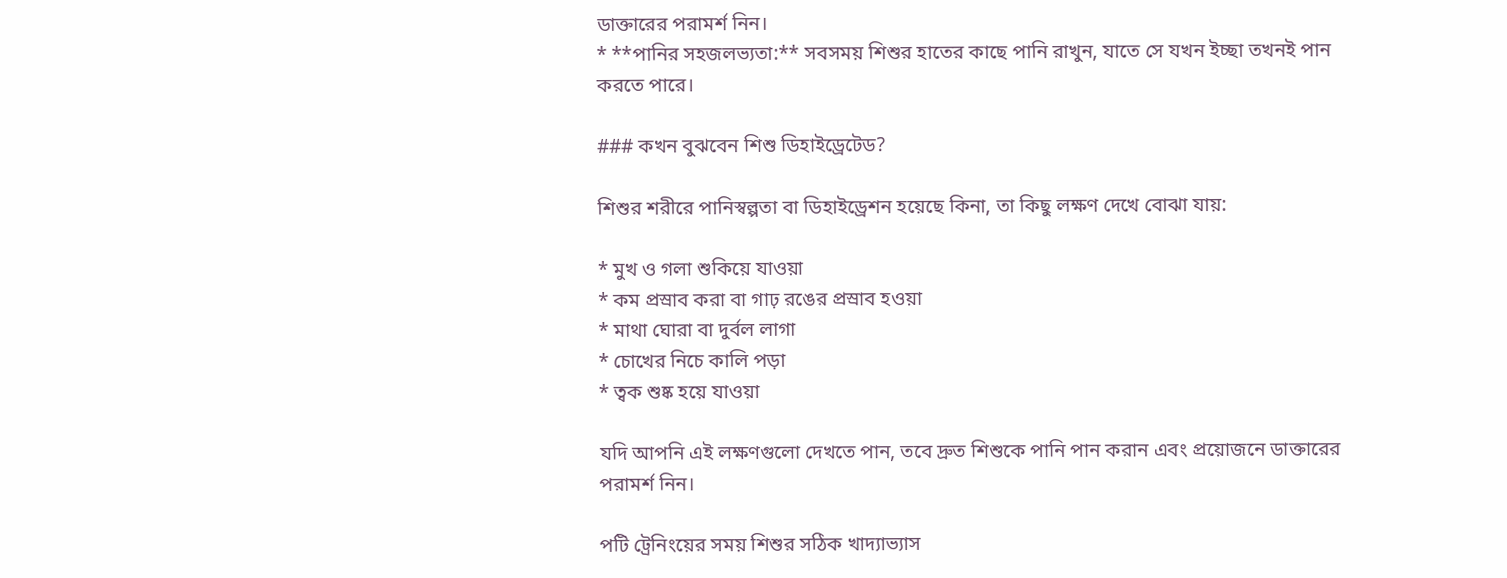ডাক্তারের পরামর্শ নিন।
* **পানির সহজলভ্যতা:** সবসময় শিশুর হাতের কাছে পানি রাখুন, যাতে সে যখন ইচ্ছা তখনই পান করতে পারে।

### কখন বুঝবেন শিশু ডিহাইড্রেটেড?

শিশুর শরীরে পানিস্বল্পতা বা ডিহাইড্রেশন হয়েছে কিনা, তা কিছু লক্ষণ দেখে বোঝা যায়:

* মুখ ও গলা শুকিয়ে যাওয়া
* কম প্রস্রাব করা বা গাঢ় রঙের প্রস্রাব হওয়া
* মাথা ঘোরা বা দুর্বল লাগা
* চোখের নিচে কালি পড়া
* ত্বক শুষ্ক হয়ে যাওয়া

যদি আপনি এই লক্ষণগুলো দেখতে পান, তবে দ্রুত শিশুকে পানি পান করান এবং প্রয়োজনে ডাক্তারের পরামর্শ নিন।

পটি ট্রেনিংয়ের সময় শিশুর সঠিক খাদ্যাভ্যাস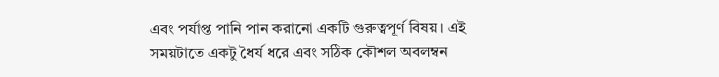এবং পর্যাপ্ত পানি পান করানো একটি গুরুত্বপূর্ণ বিষয়। এই সময়টাতে একটু ধৈর্য ধরে এবং সঠিক কৌশল অবলম্বন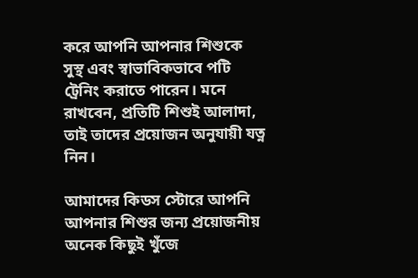করে আপনি আপনার শিশুকে সুস্থ এবং স্বাভাবিকভাবে পটি ট্রেনিং করাতে পারেন। মনে রাখবেন, প্রতিটি শিশুই আলাদা, তাই তাদের প্রয়োজন অনুযায়ী যত্ন নিন।

আমাদের কিডস স্টোরে আপনি আপনার শিশুর জন্য প্রয়োজনীয় অনেক কিছুই খুঁজে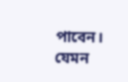পাবেন। যেমন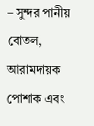– সুন্দর পানীয় বোতল, আরামদায়ক পোশাক এবং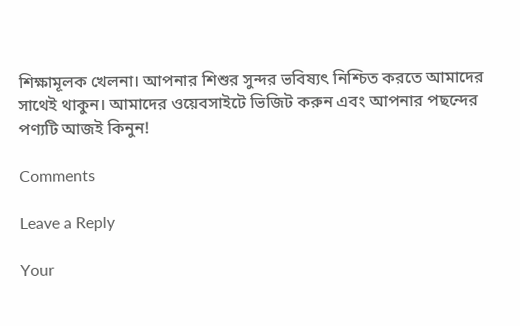শিক্ষামূলক খেলনা। আপনার শিশুর সুন্দর ভবিষ্যৎ নিশ্চিত করতে আমাদের সাথেই থাকুন। আমাদের ওয়েবসাইটে ভিজিট করুন এবং আপনার পছন্দের পণ্যটি আজই কিনুন!

Comments

Leave a Reply

Your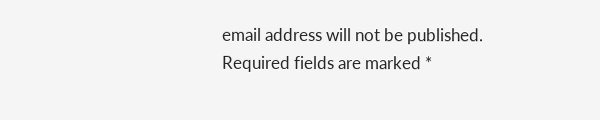email address will not be published. Required fields are marked *